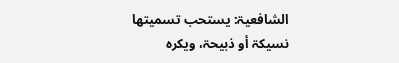الشافعیۃ: یستحب تسمیتھا نسیکۃ أو ذبیحۃ، ویکرہ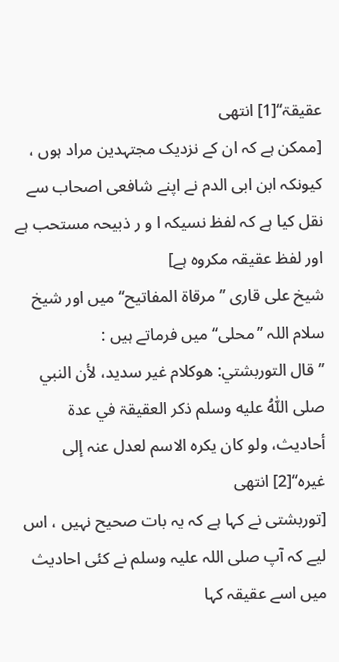عقیقۃ‘‘[1] انتھی
[ممکن ہے کہ ان کے نزدیک مجتہدین مراد ہوں ، کیونکہ ابن ابی الدم نے اپنے شافعی اصحاب سے نقل کیا ہے کہ لفظ نسیکہ ا و ر ذبیحہ مستحب ہے اور لفظ عقیقہ مکروہ ہے]
شیخ علی قاری ’’مرقاۃ المفاتیح‘‘ میں اور شیخ سلام اللہ ’’محلی‘‘ میں فرماتے ہیں :
’’قال التوربشتي: ھوکلام غیر سدید، لأن النبي صلی اللّٰهُ علیه وسلم ذکر العقیقۃ في عدۃ أحادیث، ولو کان یکرہ الاسم لعدل عنہ إلی غیرہ‘‘[2] انتھی
[توربشتی نے کہا ہے کہ یہ بات صحیح نہیں ، اس لیے کہ آپ صلی اللہ علیہ وسلم نے کئی احادیث میں اسے عقیقہ کہا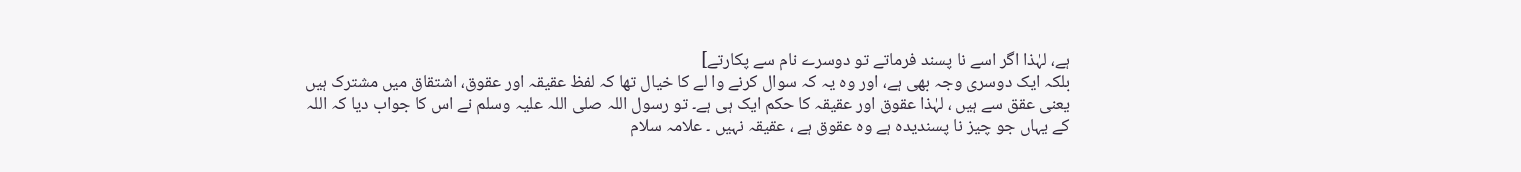ہے، لہٰذا اگر اسے نا پسند فرماتے تو دوسرے نام سے پکارتے]
بلکہ ایک دوسری وجہ بھی ہے، اور وہ یہ کہ سوال کرنے وا لے کا خیال تھا کہ لفظ عقیقہ اور عقوق، اشتقاق میں مشترک ہیں یعنی عقق سے ہیں ، لہٰذا عقوق اور عقیقہ کا حکم ایک ہی ہے۔ تو رسول اللہ صلی اللہ علیہ وسلم نے اس کا جواب دیا کہ اللہ کے یہاں جو چیز نا پسندیدہ ہے وہ عقوق ہے ، عقیقہ نہیں ۔ علامہ سلام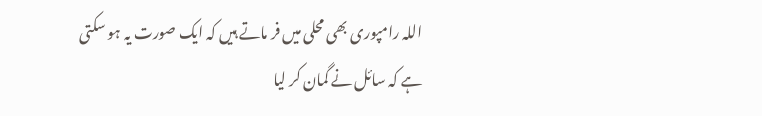اللہ رامپوری بھی محلی میں فر ماتے ہیں کہ ایک صورت یہ ہو سکتی ہے کہ سائل نے گمان کر لیا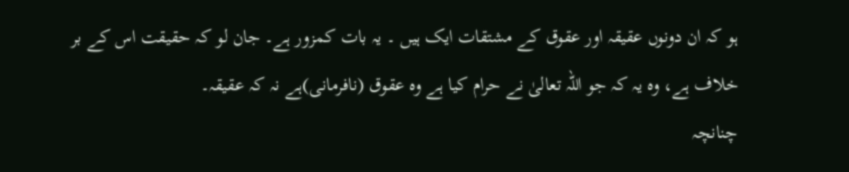ہو کہ ان دونوں عقیقہ اور عقوق کے مشتقات ایک ہیں ۔ یہ بات کمزور ہے۔ جان لو کہ حقیقت اس کے بر خلاف ہے، وہ یہ کہ جو اللہ تعالیٰ نے حرام کیا ہے وہ عقوق (نافرمانی)ہے نہ کہ عقیقہ۔
چنانچہ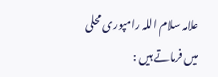علامہ سلام اللہ رامپوری محلی میں فرماتے ہیں :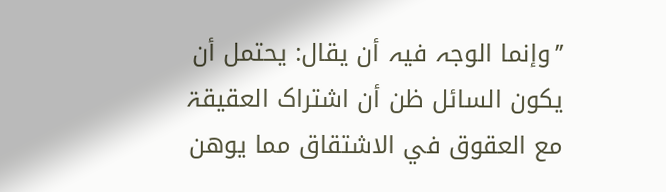’’وإنما الوجہ فیہ أن یقال: یحتمل أن یکون السائل ظن أن اشتراک العقیقۃ مع العقوق في الاشتقاق مما یوھن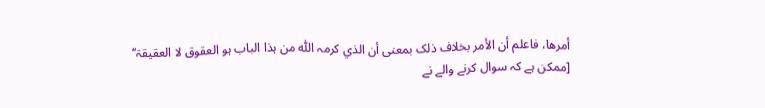أمرھا، فاعلم أن الأمر بخلاف ذلک بمعنی أن الذي کرمہ اللّٰه من ہذا الباب ہو العقوق لا العقیقۃ‘‘
[ممکن ہے کہ سوال کرنے والے نے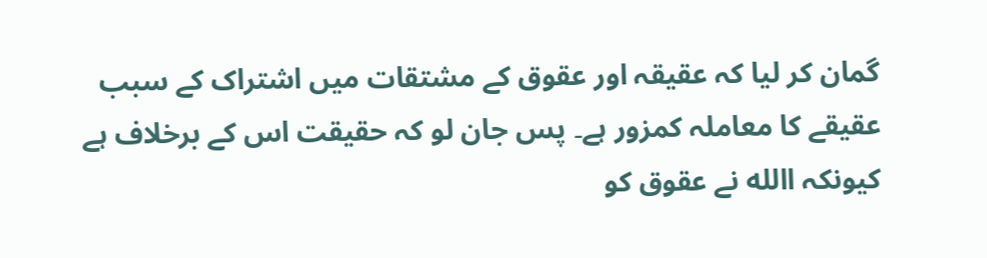گمان کر لیا کہ عقیقہ اور عقوق کے مشتقات میں اشتراک کے سبب عقیقے کا معاملہ کمزور ہے۔ پس جان لو کہ حقیقت اس کے برخلاف ہے کیونکہ االله نے عقوق کو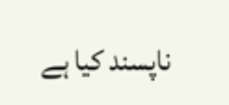ناپسند کیا ہے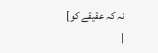نہ کہ عقیقے کو]
|